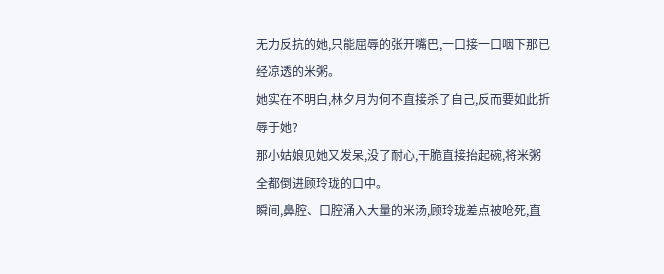无力反抗的她,只能屈辱的张开嘴巴,一口接一口咽下那已经凉透的米粥。
她实在不明白,林夕月为何不直接杀了自己,反而要如此折辱于她?
那小姑娘见她又发呆,没了耐心,干脆直接抬起碗,将米粥全都倒进顾玲珑的口中。
瞬间,鼻腔、口腔涌入大量的米汤,顾玲珑差点被呛死,直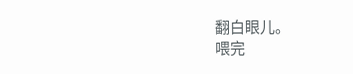翻白眼儿。
喂完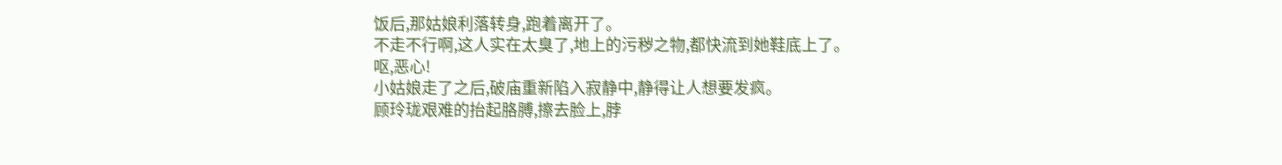饭后,那姑娘利落转身,跑着离开了。
不走不行啊,这人实在太臭了,地上的污秽之物,都快流到她鞋底上了。
呕,恶心!
小姑娘走了之后,破庙重新陷入寂静中,静得让人想要发疯。
顾玲珑艰难的抬起胳膊,擦去脸上,脖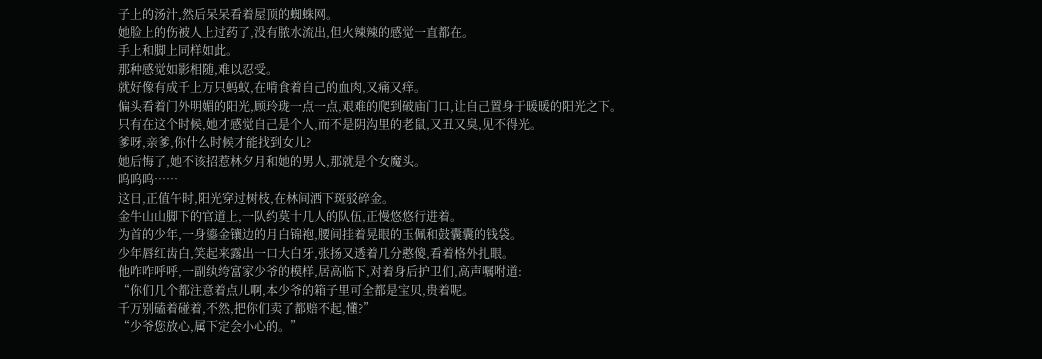子上的汤汁,然后呆呆看着屋顶的蜘蛛网。
她脸上的伤被人上过药了,没有脓水流出,但火辣辣的感觉一直都在。
手上和脚上同样如此。
那种感觉如影相随,难以忍受。
就好像有成千上万只蚂蚁,在啃食着自己的血肉,又痛又痒。
偏头看着门外明媚的阳光,顾玲珑一点一点,艰难的爬到破庙门口,让自己置身于暖暖的阳光之下。
只有在这个时候,她才感觉自己是个人,而不是阴沟里的老鼠,又丑又臭,见不得光。
爹呀,亲爹,你什么时候才能找到女儿?
她后悔了,她不该招惹林夕月和她的男人,那就是个女魔头。
呜呜呜……
这日,正值午时,阳光穿过树枝,在林间洒下斑驳碎金。
金牛山山脚下的官道上,一队约莫十几人的队伍,正慢悠悠行进着。
为首的少年,一身鎏金镶边的月白锦袍,腰间挂着晃眼的玉佩和鼓囊囊的钱袋。
少年唇红齿白,笑起来露出一口大白牙,张扬又透着几分憨傻,看着格外扎眼。
他咋咋呼呼,一副纨绔富家少爷的模样,居高临下,对着身后护卫们,高声嘱咐道:
“你们几个都注意着点儿啊,本少爷的箱子里可全都是宝贝,贵着呢。
千万别磕着碰着,不然,把你们卖了都赔不起,懂?”
“少爷您放心,属下定会小心的。”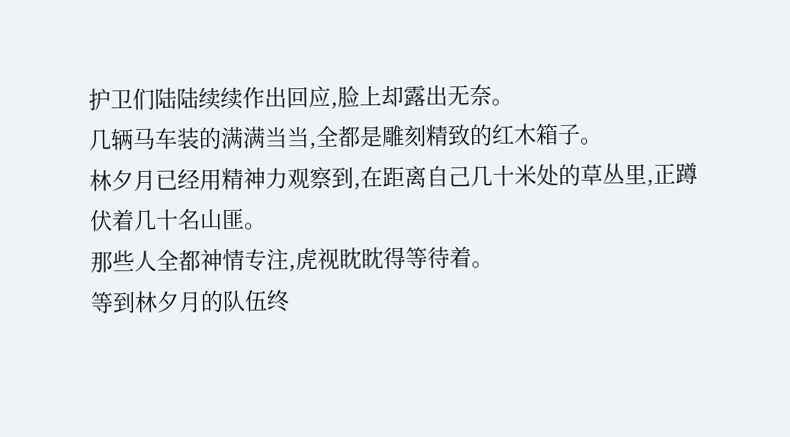护卫们陆陆续续作出回应,脸上却露出无奈。
几辆马车装的满满当当,全都是雕刻精致的红木箱子。
林夕月已经用精神力观察到,在距离自己几十米处的草丛里,正蹲伏着几十名山匪。
那些人全都神情专注,虎视眈眈得等待着。
等到林夕月的队伍终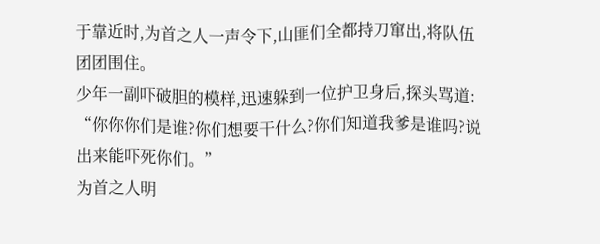于靠近时,为首之人一声令下,山匪们全都持刀窜出,将队伍团团围住。
少年一副吓破胆的模样,迅速躲到一位护卫身后,探头骂道:
“你你你们是谁?你们想要干什么?你们知道我爹是谁吗?说出来能吓死你们。”
为首之人明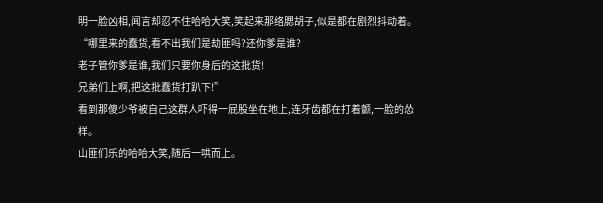明一脸凶相,闻言却忍不住哈哈大笑,笑起来那络腮胡子,似是都在剧烈抖动着。
“哪里来的蠢货,看不出我们是劫匪吗?还你爹是谁?
老子管你爹是谁,我们只要你身后的这批货!
兄弟们上啊,把这批蠢货打趴下!”
看到那傻少爷被自己这群人吓得一屁股坐在地上,连牙齿都在打着颤,一脸的怂样。
山匪们乐的哈哈大笑,随后一哄而上。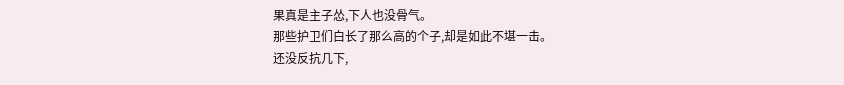果真是主子怂,下人也没骨气。
那些护卫们白长了那么高的个子,却是如此不堪一击。
还没反抗几下,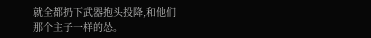就全都扔下武器抱头投降,和他们那个主子一样的怂。